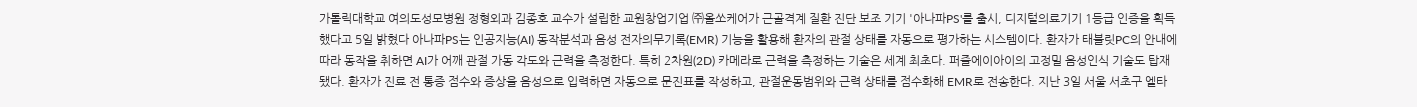가톨릭대학교 여의도성모병원 정형외과 김종호 교수가 설립한 교원창업기업 ㈜올쏘케어가 근골격계 질환 진단 보조 기기 '아나파PS'를 출시, 디지털의료기기 1등급 인증을 획득했다고 5일 밝혔다 아나파PS는 인공지능(AI) 동작분석과 음성 전자의무기록(EMR) 기능을 활용해 환자의 관절 상태를 자동으로 평가하는 시스템이다. 환자가 태블릿PC의 안내에 따라 동작을 취하면 AI가 어깨 관절 가동 각도와 근력을 측정한다. 특히 2차원(2D) 카메라로 근력을 측정하는 기술은 세계 최초다. 퍼즐에이아이의 고정밀 음성인식 기술도 탑재됐다. 환자가 진료 전 통증 점수와 증상을 음성으로 입력하면 자동으로 문진표를 작성하고, 관절운동범위와 근력 상태를 점수화해 EMR로 전송한다. 지난 3일 서울 서초구 엘타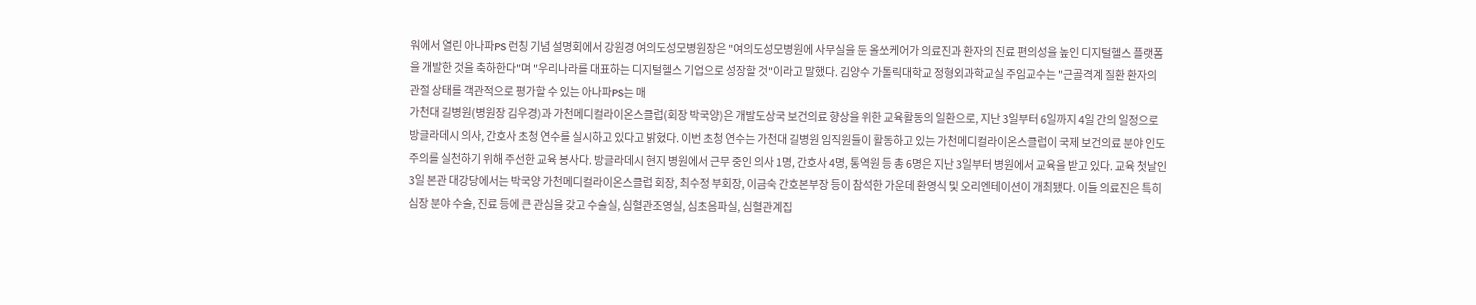워에서 열린 아나파PS 런칭 기념 설명회에서 강원경 여의도성모병원장은 "여의도성모병원에 사무실을 둔 올쏘케어가 의료진과 환자의 진료 편의성을 높인 디지털헬스 플랫폼을 개발한 것을 축하한다"며 "우리나라를 대표하는 디지털헬스 기업으로 성장할 것"이라고 말했다. 김양수 가톨릭대학교 정형외과학교실 주임교수는 "근골격계 질환 환자의 관절 상태를 객관적으로 평가할 수 있는 아나파PS는 매
가천대 길병원(병원장 김우경)과 가천메디컬라이온스클럽(회장 박국양)은 개발도상국 보건의료 향상을 위한 교육활동의 일환으로, 지난 3일부터 6일까지 4일 간의 일정으로 방글라데시 의사, 간호사 초청 연수를 실시하고 있다고 밝혔다. 이번 초청 연수는 가천대 길병원 임직원들이 활동하고 있는 가천메디컬라이온스클럽이 국제 보건의료 분야 인도주의를 실천하기 위해 주선한 교육 봉사다. 방글라데시 현지 병원에서 근무 중인 의사 1명, 간호사 4명, 통역원 등 총 6명은 지난 3일부터 병원에서 교육을 받고 있다. 교육 첫날인 3일 본관 대강당에서는 박국양 가천메디컬라이온스클럽 회장, 최수정 부회장, 이금숙 간호본부장 등이 참석한 가운데 환영식 및 오리엔테이션이 개최됐다. 이들 의료진은 특히 심장 분야 수술, 진료 등에 큰 관심을 갖고 수술실, 심혈관조영실, 심초음파실, 심혈관계집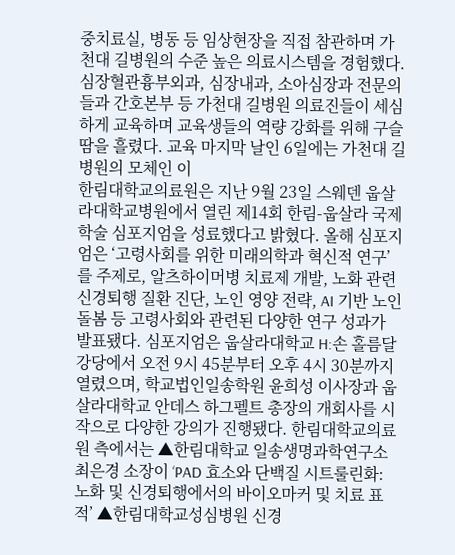중치료실, 병동 등 임상현장을 직접 참관하며 가천대 길병원의 수준 높은 의료시스템을 경험했다. 심장혈관흉부외과, 심장내과, 소아심장과 전문의들과 간호본부 등 가천대 길병원 의료진들이 세심하게 교육하며 교육생들의 역량 강화를 위해 구슬땀을 흘렸다. 교육 마지막 날인 6일에는 가천대 길병원의 모체인 이
한림대학교의료원은 지난 9월 23일 스웨덴 웁살라대학교병원에서 열린 제14회 한림-웁살라 국제학술 심포지엄을 성료했다고 밝혔다. 올해 심포지엄은 ‘고령사회를 위한 미래의학과 혁신적 연구’를 주제로, 알츠하이머병 치료제 개발, 노화 관련 신경퇴행 질환 진단, 노인 영양 전략, AI 기반 노인 돌봄 등 고령사회와 관련된 다양한 연구 성과가 발표됐다. 심포지엄은 웁살라대학교 H:손 홀름달 강당에서 오전 9시 45분부터 오후 4시 30분까지 열렸으며, 학교법인일송학원 윤희성 이사장과 웁살라대학교 안데스 하그펠트 총장의 개회사를 시작으로 다양한 강의가 진행됐다. 한림대학교의료원 측에서는 ▲한림대학교 일송생명과학연구소 최은경 소장이 ‘PAD 효소와 단백질 시트룰린화: 노화 및 신경퇴행에서의 바이오마커 및 치료 표적’ ▲한림대학교성심병원 신경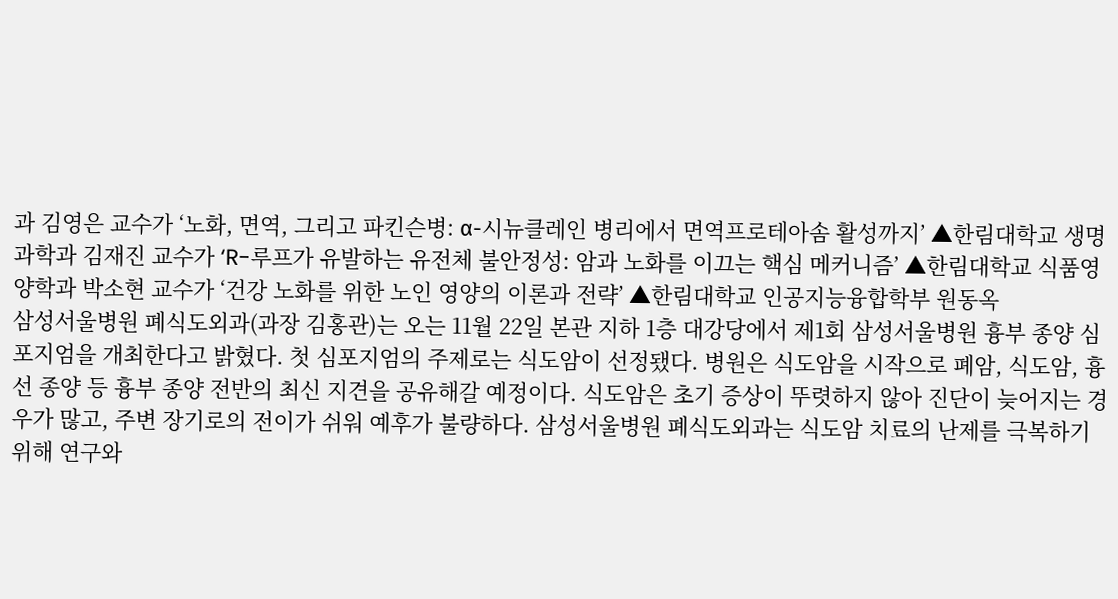과 김영은 교수가 ‘노화, 면역, 그리고 파킨슨병: α-시뉴클레인 병리에서 면역프로테아솜 활성까지’ ▲한림대학교 생명과학과 김재진 교수가 ‘R-루프가 유발하는 유전체 불안정성: 암과 노화를 이끄는 핵심 메커니즘’ ▲한림대학교 식품영양학과 박소현 교수가 ‘건강 노화를 위한 노인 영양의 이론과 전략’ ▲한림대학교 인공지능융합학부 원동옥
삼성서울병원 폐식도외과(과장 김홍관)는 오는 11월 22일 본관 지하 1층 대강당에서 제1회 삼성서울병원 흉부 종양 심포지엄을 개최한다고 밝혔다. 첫 심포지엄의 주제로는 식도암이 선정됐다. 병원은 식도암을 시작으로 폐암, 식도암, 흉선 종양 등 흉부 종양 전반의 최신 지견을 공유해갈 예정이다. 식도암은 초기 증상이 뚜렷하지 않아 진단이 늦어지는 경우가 많고, 주변 장기로의 전이가 쉬워 예후가 불량하다. 삼성서울병원 폐식도외과는 식도암 치료의 난제를 극복하기 위해 연구와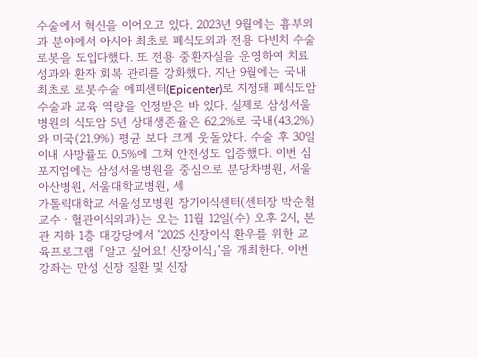수술에서 혁신을 이어오고 있다. 2023년 9월에는 흉부외과 분야에서 아시아 최초로 폐식도외과 전용 다빈치 수술 로봇을 도입다했다. 또 전용 중환자실을 운영하여 치료 성과와 환자 회복 관리를 강화했다. 지난 9월에는 국내 최초로 로봇수술 에피센터(Epicenter)로 지정돼 폐식도암 수술과 교육 역량을 인정받은 바 있다. 실제로 삼성서울병원의 식도암 5년 상대생존율은 62.2%로 국내(43.2%)와 미국(21.9%) 평균 보다 크게 웃돌았다. 수술 후 30일 이내 사망률도 0.5%에 그쳐 안전성도 입증했다. 이번 심포지엄에는 삼성서울병원을 중심으로 분당차병원, 서울아산병원, 서울대학교병원, 세
가톨릭대학교 서울성모병원 장기이식센터(센터장 박순철 교수ㆍ혈관이식외과)는 오는 11월 12일(수) 오후 2시, 본관 지하 1층 대강당에서 ‘2025 신장이식 환우를 위한 교육프로그램 「알고 싶어요! 신장이식」’을 개최한다. 이번 강좌는 만성 신장 질환 및 신장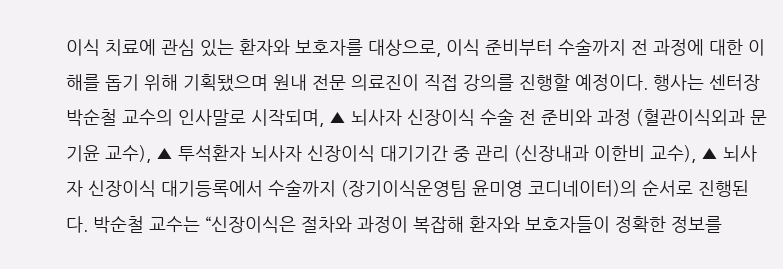이식 치료에 관심 있는 환자와 보호자를 대상으로, 이식 준비부터 수술까지 전 과정에 대한 이해를 돕기 위해 기획됐으며 원내 전문 의료진이 직접 강의를 진행할 예정이다. 행사는 센터장 박순철 교수의 인사말로 시작되며, ▲ 뇌사자 신장이식 수술 전 준비와 과정 (혈관이식외과 문기윤 교수), ▲ 투석환자 뇌사자 신장이식 대기기간 중 관리 (신장내과 이한비 교수), ▲ 뇌사자 신장이식 대기등록에서 수술까지 (장기이식운영팀 윤미영 코디네이터)의 순서로 진행된다. 박순철 교수는 “신장이식은 절차와 과정이 복잡해 환자와 보호자들이 정확한 정보를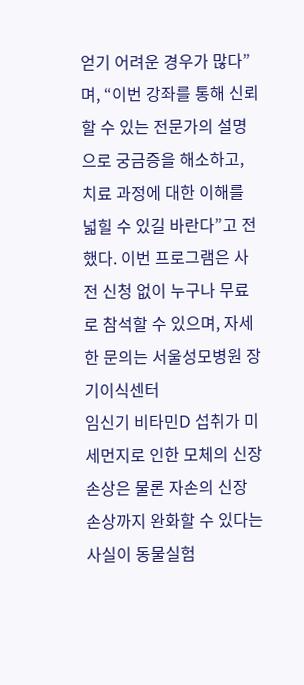얻기 어려운 경우가 많다”며, “이번 강좌를 통해 신뢰할 수 있는 전문가의 설명으로 궁금증을 해소하고, 치료 과정에 대한 이해를 넓힐 수 있길 바란다”고 전했다. 이번 프로그램은 사전 신청 없이 누구나 무료로 참석할 수 있으며, 자세한 문의는 서울성모병원 장기이식센터
임신기 비타민D 섭취가 미세먼지로 인한 모체의 신장 손상은 물론 자손의 신장 손상까지 완화할 수 있다는 사실이 동물실험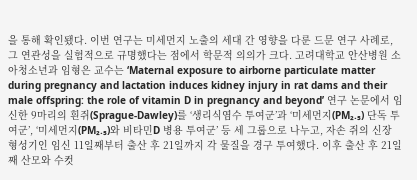을 통해 확인됐다. 이번 연구는 미세먼지 노출의 세대 간 영향을 다룬 드문 연구 사례로, 그 연관성을 실험적으로 규명했다는 점에서 학문적 의의가 크다. 고려대학교 안산병원 소아청소년과 임형은 교수는 ‘Maternal exposure to airborne particulate matter during pregnancy and lactation induces kidney injury in rat dams and their male offspring: the role of vitamin D in pregnancy and beyond’ 연구 논문에서 임신한 9마리의 흰쥐(Sprague-Dawley)를 ‘생리식염수 투여군’과 ‘미세먼지(PM₂.₅) 단독 투여군’, ‘미세먼지(PM₂.₅)와 비타민D 병용 투여군’ 등 세 그룹으로 나누고, 자손 쥐의 신장 형성기인 임신 11일째부터 출산 후 21일까지 각 물질을 경구 투여했다. 이후 출산 후 21일째 산모와 수컷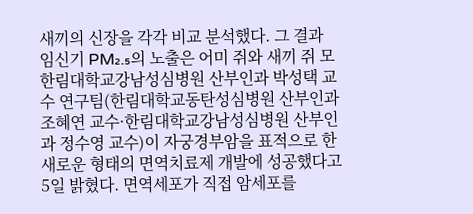새끼의 신장을 각각 비교 분석했다. 그 결과 임신기 PM₂.₅의 노출은 어미 쥐와 새끼 쥐 모
한림대학교강남성심병원 산부인과 박성택 교수 연구팀(한림대학교동탄성심병원 산부인과 조혜연 교수·한림대학교강남성심병원 산부인과 정수영 교수)이 자궁경부암을 표적으로 한 새로운 형태의 면역치료제 개발에 성공했다고 5일 밝혔다. 면역세포가 직접 암세포를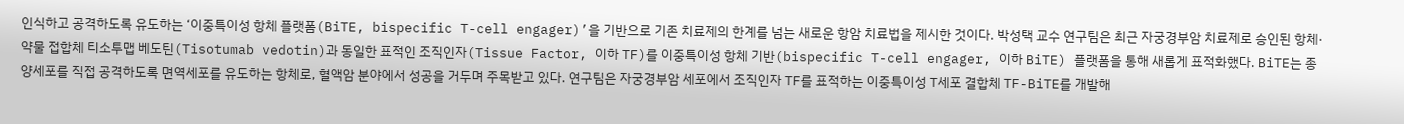인식하고 공격하도록 유도하는 ‘이중특이성 항체 플랫폼(BiTE, bispecific T-cell engager)’을 기반으로 기존 치료제의 한계를 넘는 새로운 항암 치료법을 제시한 것이다. 박성택 교수 연구팀은 최근 자궁경부암 치료제로 승인된 항체·약물 접합체 티소투맵 베도틴(Tisotumab vedotin)과 동일한 표적인 조직인자(Tissue Factor, 이하 TF)를 이중특이성 항체 기반(bispecific T-cell engager, 이하 BiTE) 플랫폼을 통해 새롭게 표적화했다. BiTE는 종양세포를 직접 공격하도록 면역세포를 유도하는 항체로, 혈액암 분야에서 성공을 거두며 주목받고 있다. 연구팀은 자궁경부암 세포에서 조직인자 TF를 표적하는 이중특이성 T세포 결합체 TF-BiTE를 개발해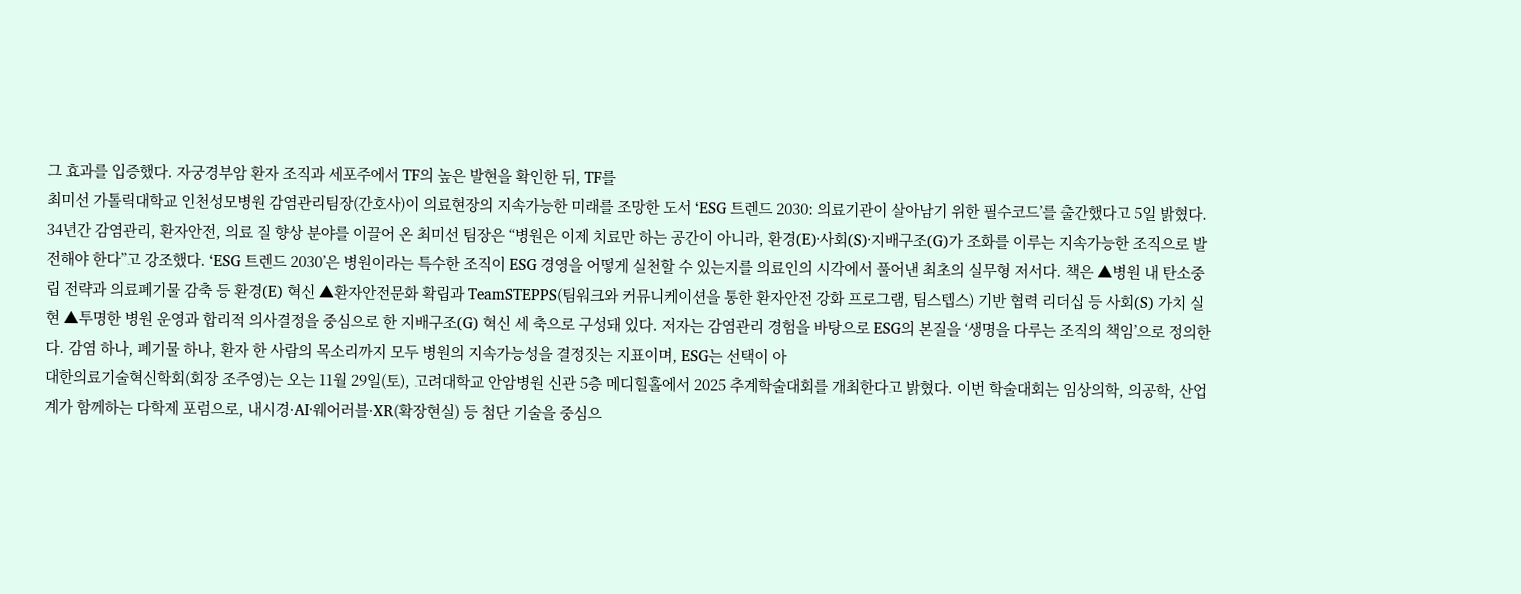그 효과를 입증했다. 자궁경부암 환자 조직과 세포주에서 TF의 높은 발현을 확인한 뒤, TF를
최미선 가톨릭대학교 인천성모병원 감염관리팀장(간호사)이 의료현장의 지속가능한 미래를 조망한 도서 ‘ESG 트렌드 2030: 의료기관이 살아남기 위한 필수코드’를 출간했다고 5일 밝혔다. 34년간 감염관리, 환자안전, 의료 질 향상 분야를 이끌어 온 최미선 팀장은 “병원은 이제 치료만 하는 공간이 아니라, 환경(E)·사회(S)·지배구조(G)가 조화를 이루는 지속가능한 조직으로 발전해야 한다”고 강조했다. ‘ESG 트렌드 2030’은 병원이라는 특수한 조직이 ESG 경영을 어떻게 실천할 수 있는지를 의료인의 시각에서 풀어낸 최초의 실무형 저서다. 책은 ▲병원 내 탄소중립 전략과 의료폐기물 감축 등 환경(E) 혁신 ▲환자안전문화 확립과 TeamSTEPPS(팀워크와 커뮤니케이션을 통한 환자안전 강화 프로그램, 팀스텝스) 기반 협력 리더십 등 사회(S) 가치 실현 ▲투명한 병원 운영과 합리적 의사결정을 중심으로 한 지배구조(G) 혁신 세 축으로 구성돼 있다. 저자는 감염관리 경험을 바탕으로 ESG의 본질을 ‘생명을 다루는 조직의 책임’으로 정의한다. 감염 하나, 폐기물 하나, 환자 한 사람의 목소리까지 모두 병원의 지속가능성을 결정짓는 지표이며, ESG는 선택이 아
대한의료기술혁신학회(회장 조주영)는 오는 11월 29일(토), 고려대학교 안암병원 신관 5층 메디힐홀에서 2025 추계학술대회를 개최한다고 밝혔다. 이번 학술대회는 임상의학, 의공학, 산업계가 함께하는 다학제 포럼으로, 내시경·AI·웨어러블·XR(확장현실) 등 첨단 기술을 중심으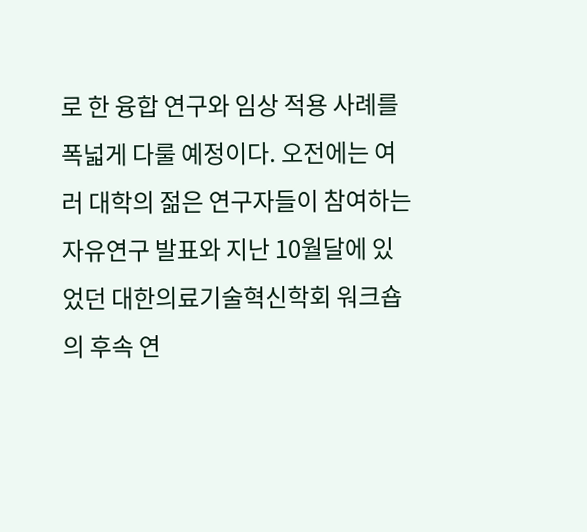로 한 융합 연구와 임상 적용 사례를 폭넓게 다룰 예정이다. 오전에는 여러 대학의 젊은 연구자들이 참여하는 자유연구 발표와 지난 10월달에 있었던 대한의료기술혁신학회 워크숍의 후속 연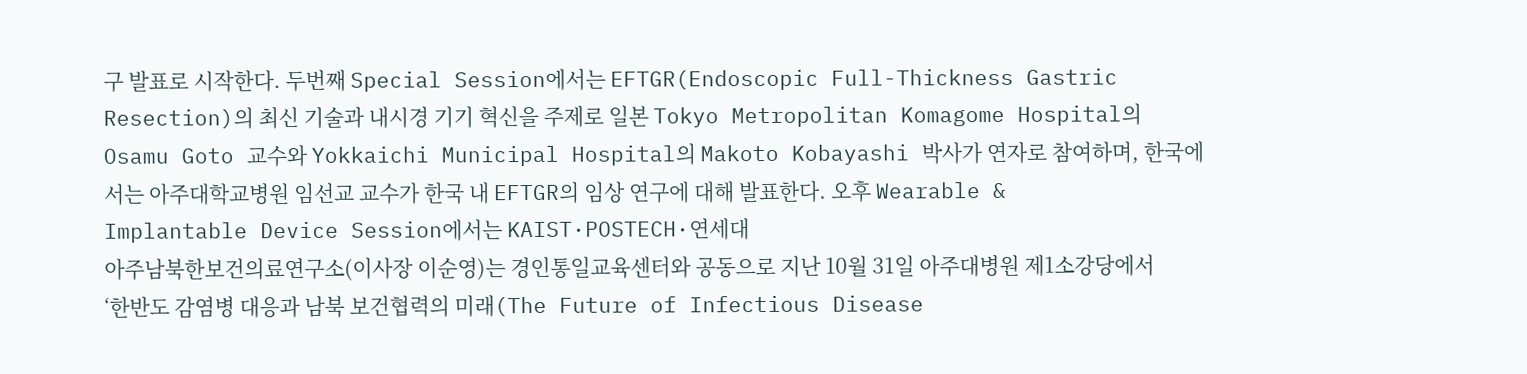구 발표로 시작한다. 두번째 Special Session에서는 EFTGR(Endoscopic Full-Thickness Gastric Resection)의 최신 기술과 내시경 기기 혁신을 주제로 일본 Tokyo Metropolitan Komagome Hospital의 Osamu Goto 교수와 Yokkaichi Municipal Hospital의 Makoto Kobayashi 박사가 연자로 참여하며, 한국에서는 아주대학교병원 임선교 교수가 한국 내 EFTGR의 임상 연구에 대해 발표한다. 오후 Wearable & Implantable Device Session에서는 KAIST·POSTECH·연세대
아주남북한보건의료연구소(이사장 이순영)는 경인통일교육센터와 공동으로 지난 10월 31일 아주대병원 제1소강당에서‘한반도 감염병 대응과 남북 보건협력의 미래(The Future of Infectious Disease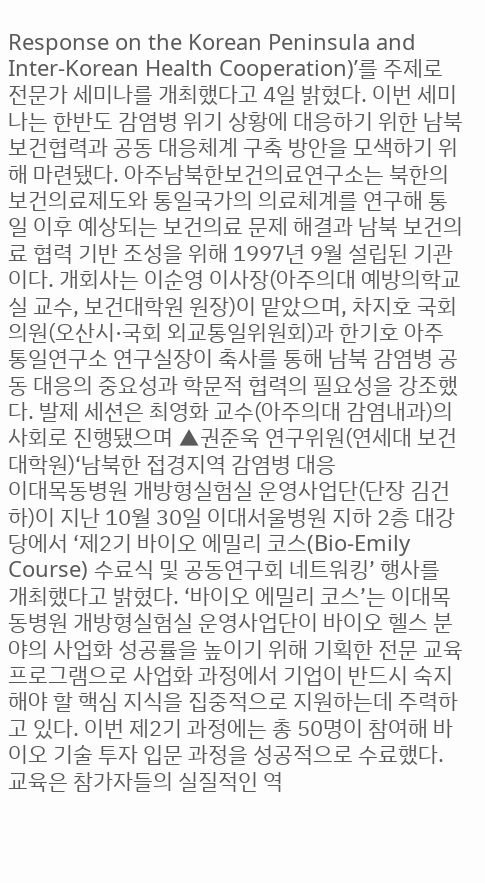Response on the Korean Peninsula and Inter-Korean Health Cooperation)’를 주제로 전문가 세미나를 개최했다고 4일 밝혔다. 이번 세미나는 한반도 감염병 위기 상황에 대응하기 위한 남북 보건협력과 공동 대응체계 구축 방안을 모색하기 위해 마련됐다. 아주남북한보건의료연구소는 북한의 보건의료제도와 통일국가의 의료체계를 연구해 통일 이후 예상되는 보건의료 문제 해결과 남북 보건의료 협력 기반 조성을 위해 1997년 9월 설립된 기관이다. 개회사는 이순영 이사장(아주의대 예방의학교실 교수, 보건대학원 원장)이 맡았으며, 차지호 국회의원(오산시·국회 외교통일위원회)과 한기호 아주통일연구소 연구실장이 축사를 통해 남북 감염병 공동 대응의 중요성과 학문적 협력의 필요성을 강조했다. 발제 세션은 최영화 교수(아주의대 감염내과)의 사회로 진행됐으며 ▲권준욱 연구위원(연세대 보건대학원)‘남북한 접경지역 감염병 대응
이대목동병원 개방형실험실 운영사업단(단장 김건하)이 지난 10월 30일 이대서울병원 지하 2층 대강당에서 ‘제2기 바이오 에밀리 코스(Bio-Emily Course) 수료식 및 공동연구회 네트워킹’ 행사를 개최했다고 밝혔다. ‘바이오 에밀리 코스’는 이대목동병원 개방형실험실 운영사업단이 바이오 헬스 분야의 사업화 성공률을 높이기 위해 기획한 전문 교육 프로그램으로 사업화 과정에서 기업이 반드시 숙지해야 할 핵심 지식을 집중적으로 지원하는데 주력하고 있다. 이번 제2기 과정에는 총 50명이 참여해 바이오 기술 투자 입문 과정을 성공적으로 수료했다. 교육은 참가자들의 실질적인 역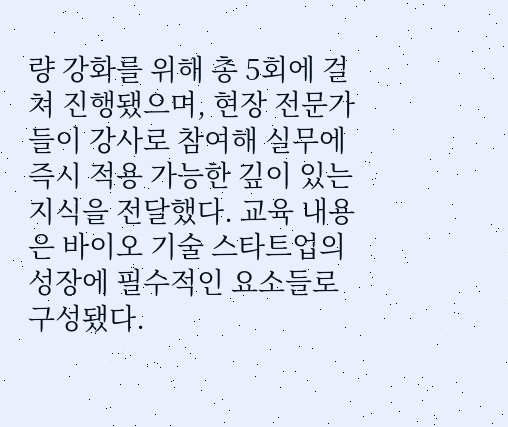량 강화를 위해 총 5회에 걸쳐 진행됐으며, 현장 전문가들이 강사로 참여해 실무에 즉시 적용 가능한 깊이 있는 지식을 전달했다. 교육 내용은 바이오 기술 스타트업의 성장에 필수적인 요소들로 구성됐다.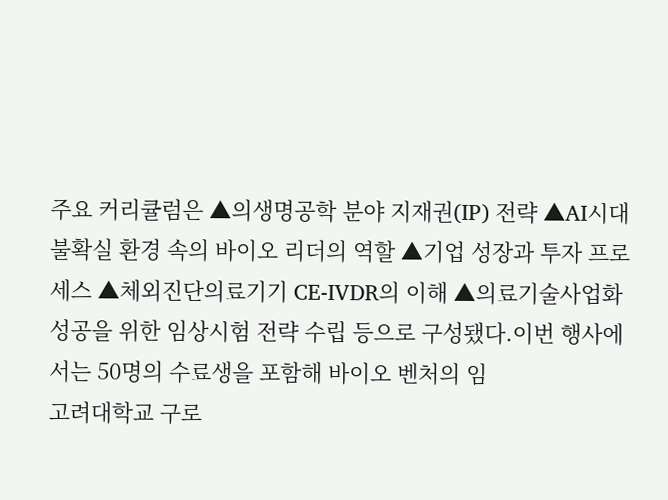주요 커리큘럼은 ▲의생명공학 분야 지재권(IP) 전략 ▲AI시대 불확실 환경 속의 바이오 리더의 역할 ▲기업 성장과 투자 프로세스 ▲체외진단의료기기 CE-IVDR의 이해 ▲의료기술사업화 성공을 위한 임상시험 전략 수립 등으로 구성됐다.이번 행사에서는 50명의 수료생을 포함해 바이오 벤처의 임
고려대학교 구로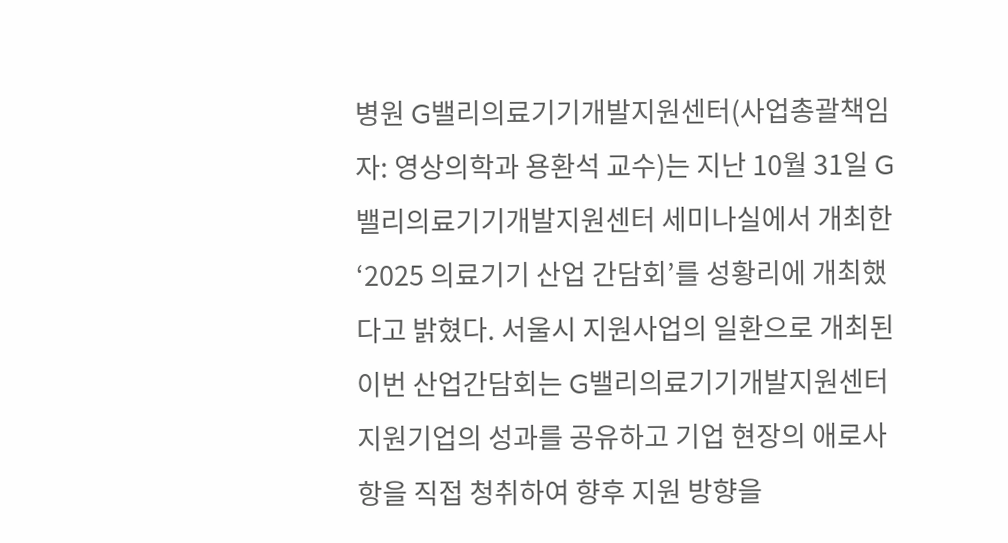병원 G밸리의료기기개발지원센터(사업총괄책임자: 영상의학과 용환석 교수)는 지난 10월 31일 G밸리의료기기개발지원센터 세미나실에서 개최한 ‘2025 의료기기 산업 간담회’를 성황리에 개최했다고 밝혔다. 서울시 지원사업의 일환으로 개최된 이번 산업간담회는 G밸리의료기기개발지원센터 지원기업의 성과를 공유하고 기업 현장의 애로사항을 직접 청취하여 향후 지원 방향을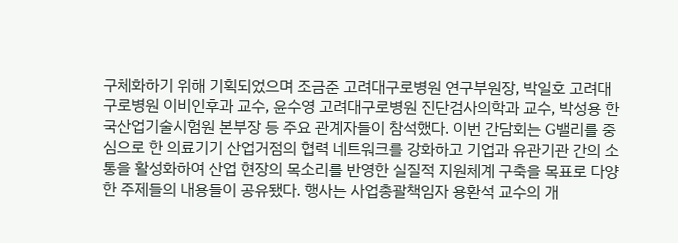구체화하기 위해 기획되었으며 조금준 고려대구로병원 연구부원장, 박일호 고려대구로병원 이비인후과 교수, 윤수영 고려대구로병원 진단검사의학과 교수, 박성용 한국산업기술시험원 본부장 등 주요 관계자들이 참석했다. 이번 간담회는 G밸리를 중심으로 한 의료기기 산업거점의 협력 네트워크를 강화하고 기업과 유관기관 간의 소통을 활성화하여 산업 현장의 목소리를 반영한 실질적 지원체계 구축을 목표로 다양한 주제들의 내용들이 공유됐다. 행사는 사업총괄책임자 용환석 교수의 개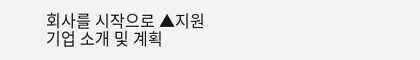회사를 시작으로 ▲지원기업 소개 및 계획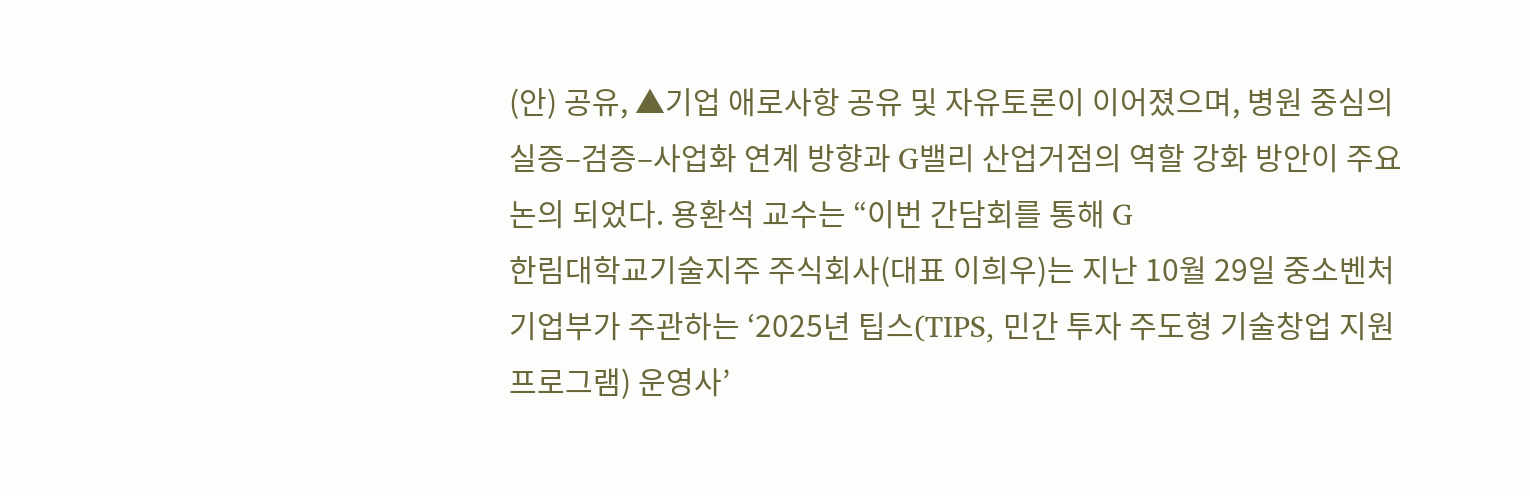(안) 공유, ▲기업 애로사항 공유 및 자유토론이 이어졌으며, 병원 중심의 실증–검증–사업화 연계 방향과 G밸리 산업거점의 역할 강화 방안이 주요 논의 되었다. 용환석 교수는 “이번 간담회를 통해 G
한림대학교기술지주 주식회사(대표 이희우)는 지난 10월 29일 중소벤처기업부가 주관하는 ‘2025년 팁스(TIPS, 민간 투자 주도형 기술창업 지원 프로그램) 운영사’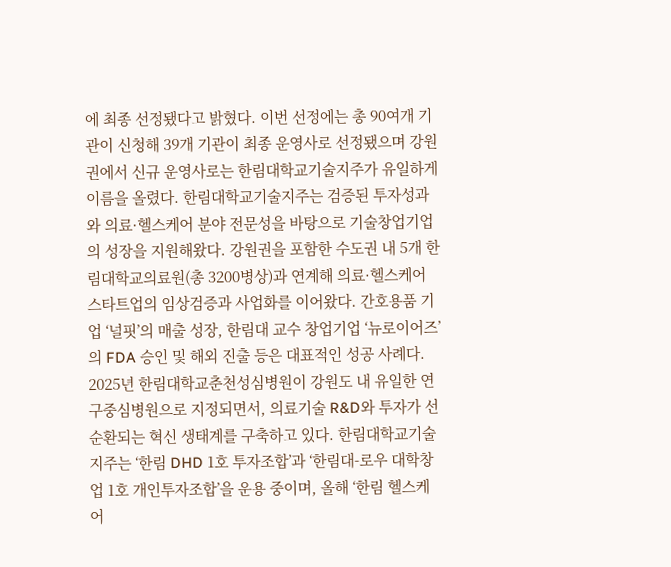에 최종 선정됐다고 밝혔다. 이번 선정에는 총 90여개 기관이 신청해 39개 기관이 최종 운영사로 선정됐으며 강원권에서 신규 운영사로는 한림대학교기술지주가 유일하게 이름을 올렸다. 한림대학교기술지주는 검증된 투자성과와 의료·헬스케어 분야 전문성을 바탕으로 기술창업기업의 성장을 지원해왔다. 강원권을 포함한 수도권 내 5개 한림대학교의료원(총 3200병상)과 연계해 의료·헬스케어 스타트업의 임상검증과 사업화를 이어왔다. 간호용품 기업 ‘널핏’의 매출 성장, 한림대 교수 창업기업 ‘뉴로이어즈’의 FDA 승인 및 해외 진출 등은 대표적인 성공 사례다. 2025년 한림대학교춘천성심병원이 강원도 내 유일한 연구중심병원으로 지정되면서, 의료기술 R&D와 투자가 선순환되는 혁신 생태계를 구축하고 있다. 한림대학교기술지주는 ‘한림 DHD 1호 투자조합’과 ‘한림대-로우 대학창업 1호 개인투자조합’을 운용 중이며, 올해 ‘한림 헬스케어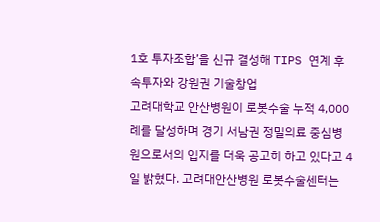1호 투자조합’을 신규 결성해 TIPS 연계 후속투자와 강원권 기술창업
고려대학교 안산병원이 로봇수술 누적 4,000례를 달성하며 경기 서남권 정밀의료 중심병원으로서의 입지를 더욱 공고히 하고 있다고 4일 밝혔다. 고려대안산병원 로봇수술센터는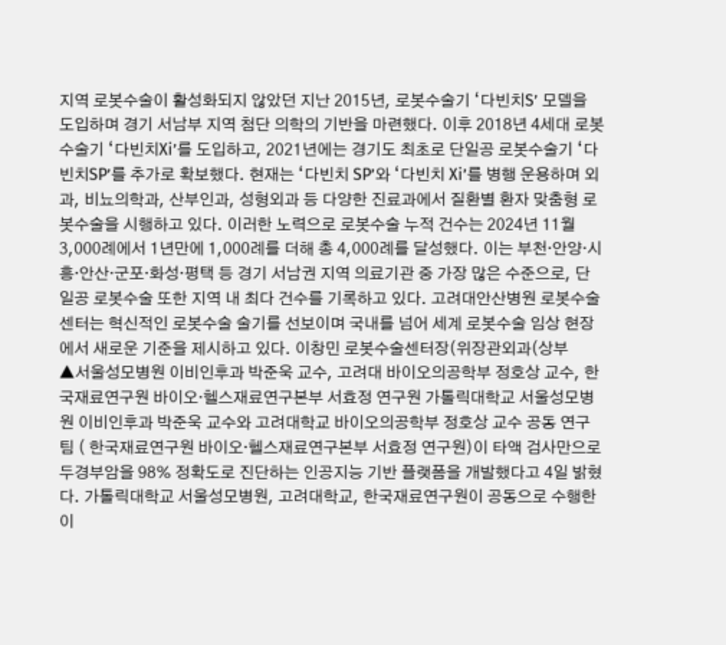지역 로봇수술이 활성화되지 않았던 지난 2015년, 로봇수술기 ‘다빈치S’ 모델을 도입하며 경기 서남부 지역 첨단 의학의 기반을 마련했다. 이후 2018년 4세대 로봇수술기 ‘다빈치Xi’를 도입하고, 2021년에는 경기도 최초로 단일공 로봇수술기 ‘다빈치SP’를 추가로 확보했다. 현재는 ‘다빈치 SP’와 ‘다빈치 Xi’를 병행 운용하며 외과, 비뇨의학과, 산부인과, 성형외과 등 다양한 진료과에서 질환별 환자 맞춤형 로봇수술을 시행하고 있다. 이러한 노력으로 로봇수술 누적 건수는 2024년 11월 3,000례에서 1년만에 1,000례를 더해 총 4,000례를 달성했다. 이는 부천·안양·시흥·안산·군포·화성·평택 등 경기 서남권 지역 의료기관 중 가장 많은 수준으로, 단일공 로봇수술 또한 지역 내 최다 건수를 기록하고 있다. 고려대안산병원 로봇수술센터는 혁신적인 로봇수술 술기를 선보이며 국내를 넘어 세계 로봇수술 임상 현장에서 새로운 기준을 제시하고 있다. 이창민 로봇수술센터장(위장관외과(상부
▲서울성모병원 이비인후과 박준욱 교수, 고려대 바이오의공학부 정호상 교수, 한국재료연구원 바이오·헬스재료연구본부 서효정 연구원 가톨릭대학교 서울성모병원 이비인후과 박준욱 교수와 고려대학교 바이오의공학부 정호상 교수 공동 연구팀 ( 한국재료연구원 바이오·헬스재료연구본부 서효정 연구원)이 타액 검사만으로 두경부암을 98% 정확도로 진단하는 인공지능 기반 플랫폼을 개발했다고 4일 밝혔다. 가톨릭대학교 서울성모병원, 고려대학교, 한국재료연구원이 공동으로 수행한 이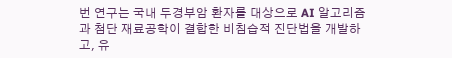번 연구는 국내 두경부암 환자를 대상으로 AI 알고리즘과 첨단 재료공학이 결합한 비침습적 진단법을 개발하고, 유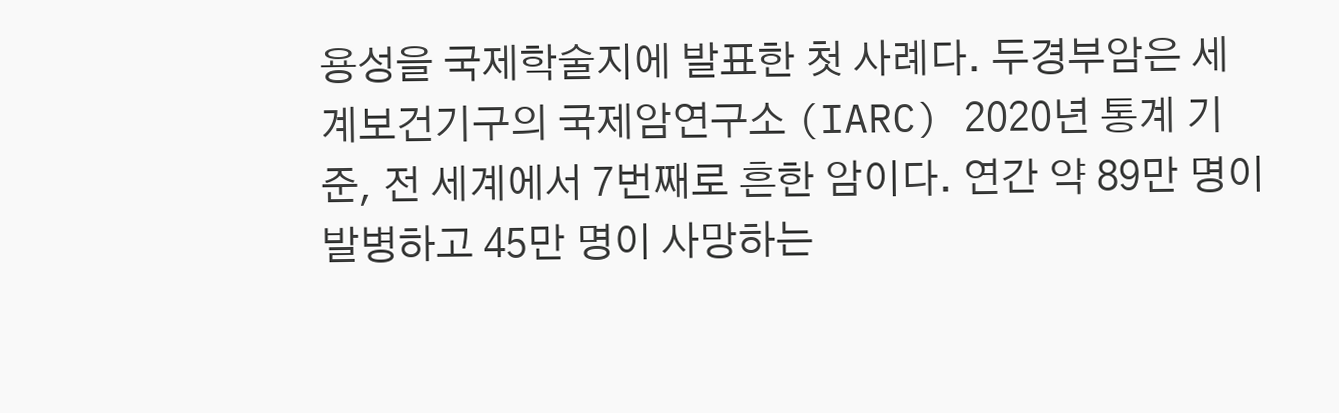용성을 국제학술지에 발표한 첫 사례다. 두경부암은 세계보건기구의 국제암연구소 (IARC) 2020년 통계 기준, 전 세계에서 7번째로 흔한 암이다. 연간 약 89만 명이 발병하고 45만 명이 사망하는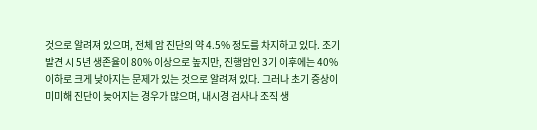것으로 알려져 있으며, 전체 암 진단의 약 4.5% 정도를 차지하고 있다. 조기 발견 시 5년 생존율이 80% 이상으로 높지만, 진행암인 3기 이후에는 40% 이하로 크게 낮아지는 문제가 있는 것으로 알려져 있다. 그러나 초기 증상이 미미해 진단이 늦어지는 경우가 많으며, 내시경 검사나 조직 생